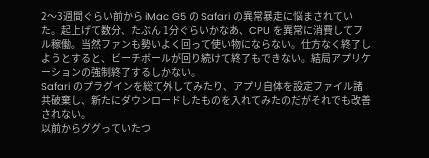2〜3週間ぐらい前から iMac G5 の Safari の異常暴走に悩まされていた。起上げて数分、たぶん 1分ぐらいかなあ、CPU を異常に消費してフル稼働。当然ファンも勢いよく回って使い物にならない。仕方なく終了しようとすると、ビーチボールが回り続けて終了もできない。結局アプリケーションの強制終了するしかない。
Safari のプラグインを総て外してみたり、アプリ自体を設定ファイル諸共破棄し、新たにダウンロードしたものを入れてみたのだがそれでも改善されない。
以前からググっていたつ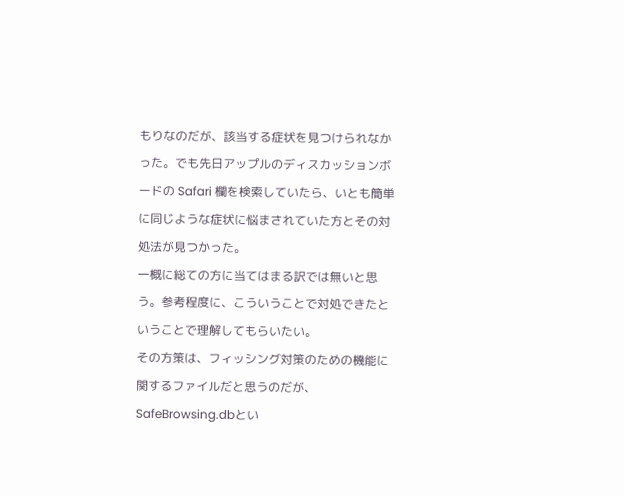もりなのだが、該当する症状を見つけられなかった。でも先日アップルのディスカッションボードの Safari 欄を検索していたら、いとも簡単に同じような症状に悩まされていた方とその対処法が見つかった。
一概に総ての方に当てはまる訳では無いと思う。参考程度に、こういうことで対処できたということで理解してもらいたい。
その方策は、フィッシング対策のための機能に関するファイルだと思うのだが、SafeBrowsing.dbとい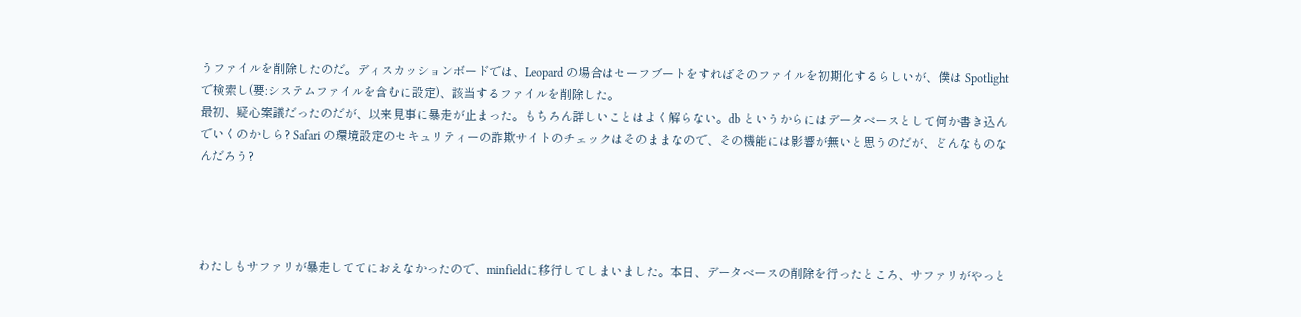うファイルを削除したのだ。ディスカッションボードでは、Leopard の場合はセーフブートをすればそのファイルを初期化するらしいが、僕は Spotlight で検索し(要:システムファイルを含むに設定)、該当するファイルを削除した。
最初、疑心案議だったのだが、以来見事に暴走が止まった。もちろん詳しいことはよく解らない。db というからにはデータベースとして何か書き込んでいくのかしら? Safari の環境設定のセキュリティーの詐欺サイトのチェックはそのままなので、その機能には影響が無いと思うのだが、どんなものなんだろう?




わたしもサファリが暴走しててにおえなかったので、minfieldに移行してしまいました。本日、データベースの削除を行ったところ、サファリがやっと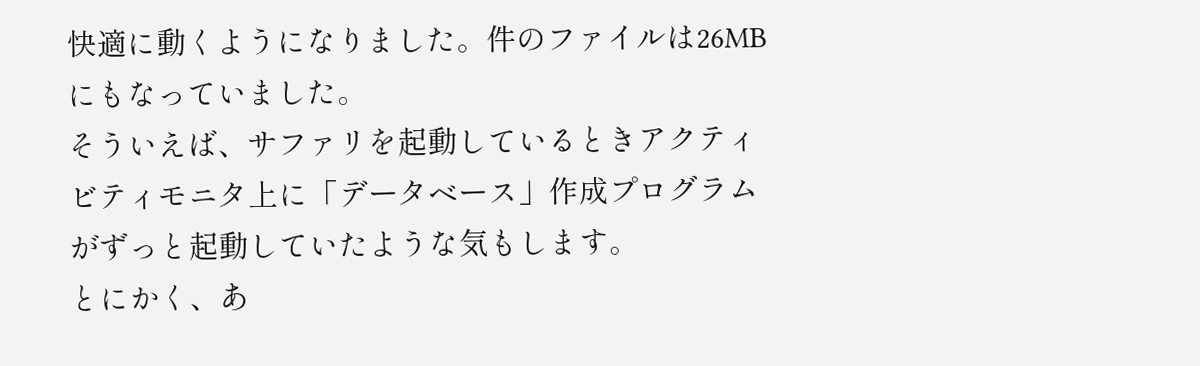快適に動くようになりました。件のファイルは26MBにもなっていました。
そういえば、サファリを起動しているときアクティビティモニタ上に「データベース」作成プログラムがずっと起動していたような気もします。
とにかく、あ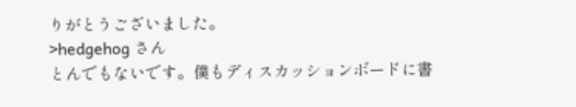りがとうございました。
>hedgehog さん
とんでもないです。僕もディスカッションボードに書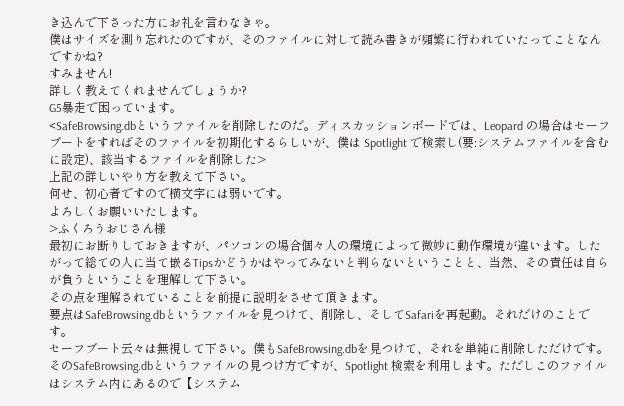き込んで下さった方にお礼を言わなきゃ。
僕はサイズを測り忘れたのですが、そのファイルに対して読み書きが頻繁に行われていたってことなんですかね?
すみません!
詳しく教えてくれませんでしょうか?
G5暴走で困っています。
<SafeBrowsing.dbというファイルを削除したのだ。ディスカッションボードでは、Leopard の場合はセーフブートをすればそのファイルを初期化するらしいが、僕は Spotlight で検索し(要:システムファイルを含むに設定)、該当するファイルを削除した>
上記の詳しいやり方を教えて下さい。
何せ、初心者ですので横文字には弱いです。
よろしくお願いいたします。
>ふくろうおじさん様
最初にお断りしておきますが、パソコンの場合個々人の環境によって微妙に動作環境が違います。したがって総ての人に当て嵌るTipsかどうかはやってみないと判らないということと、当然、その責任は自らが負うということを理解して下さい。
その点を理解されていることを前提に説明をさせて頂きます。
要点はSafeBrowsing.dbというファイルを見つけて、削除し、そしてSafariを再起動。それだけのことです。
セーフブート云々は無視して下さい。僕もSafeBrowsing.dbを見つけて、それを単純に削除しただけです。
そのSafeBrowsing.dbというファイルの見つけ方ですが、Spotlight 検索を利用します。ただしこのファイルはシステム内にあるので【システム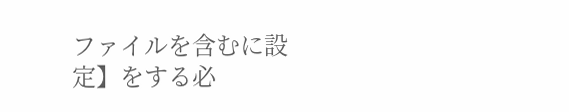ファイルを含むに設定】をする必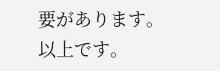要があります。
以上です。